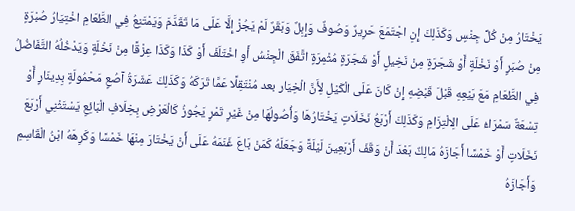يَخْتَارُ مِنْ كُلِّ جِنْسٍ وَكَذَلِكَ إِنِ اجْتَمَعَ حَرِيرٌ وَصُوفٌ وَإِبِلٌ وَبَقَرٌ لَمْ يَجُزْ إِلَّا عَلَى مَا تَقَدَّمَ وَيَمْتَنِعُ فِي الطَّعَامِ اخْتِيَارُ صُبْرَةٍ مِنْ صُبَرٍ أَوْ نَخْلَةٍ أَوْ شَجَرَةٍ مِنْ نَخِيلٍ أَوْ شَجَرَةٍ مُثْمِرَةٍ اتَّفَقَ الْجِنْسُ أَوِ اخْتَلَفَ أَوْ كَذَا وَكَذَا عِزْقًا مِنْ نَخْلَةٍ وَيَدْخُلُهُ التَّفَاضُلُ فِي الطَّعَامِ مَعَ بَيْعِهِ قَبْلَ قَبْضِهِ إِنْ كَانَ عَلَى الْكَيْلِ لِأَنَّ الْخِيَار بعد مُنْتَقِلًا عَمَّا تَرَكَهُ وَكَذَلِكَ عَشَرَةُ آصُعٍ مَحْمُولَةٍ بِدِينَارٍ أَوْ تِسْعَةٌ سَمْرَاءُ عَلَى الِالْتِزَامِ وَكَذَلِكَ أَرْبَعُ نَخَلَاتٍ يَخْتَارُهَا وَأُصُولُهَا مِنْ غَيْرِ تَمْرٍ يَجُوزُ كَالْعَرْضِ بِخِلَافِ الْبَائِعِ يَسْتَثْنِي أَرْبَعَ نَخَلَاتٍ أَوْ خَمْسًا أَجَازَهُ مَالِكٌ بَعْدَ أَنْ وَقَفَ أَرْبَعِينَ لَيْلَةً وَجَعَلَهُ كَمَنْ بَاعَ غَنَمَهُ عَلَى أَنْ يَخْتَارَ مِنْهَا خَمْسًا وَكَرِهَهُ ابْنُ الْقَاسِمِ وَأَجَازَهُ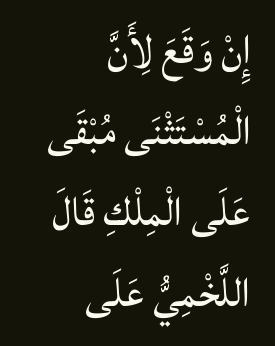إِنْ وَقَعَ لِأَنَّ الْمُسْتَثْنَى مُبْقَى عَلَى الْمِلْكِ قَالَ اللَّخْمِيُّ عَلَى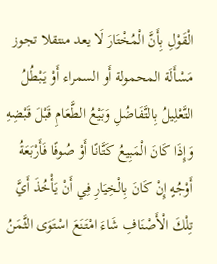الْقَوْلِ بِأَنَّ الْمُخْتَارَ لَا يعد منتقلا تجوز مَسْأَلَة المحمولة أَو السمراء أَوْ يَبْطُلُ التَّعْلِيلُ بِالتَّفَاضُلِ وَبَيْعُ الطَّعَامِ قَبْلَ قَبْضِهِ وَإِذَا كَانَ الْمَبِيعُ كَتَّانًا أَوْ صُوفًا فَأَرْبَعَةُ أَوْجُهٍ إِنْ كَانَ بِالْخِيَارِ فِي أَنْ يَأْخُذَ أَيَّ تِلْكَ الْأَصْنَافِ شَاءَ امْتَنَعَ اسْتَوَى الثَّمَنُ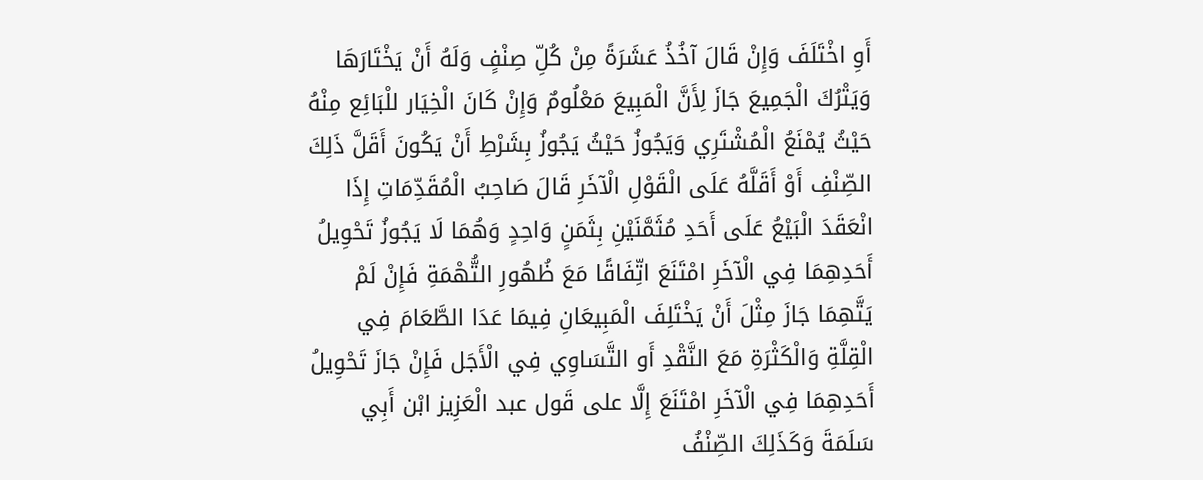أَوِ اخْتَلَفَ وَإِنْ قَالَ آخُذُ عَشَرَةً مِنْ كُلِّ صِنْفٍ وَلَهُ أَنْ يَخْتَارَهَا وَيَتْرُكَ الْجَمِيعَ جَازَ لِأَنَّ الْمَبِيعَ مَعْلُومٌ وَإِنْ كَانَ الْخِيَار للْبَائِع مِنْهُ حَيْثُ يُمْنَعُ الْمُشْتَرِي وَيَجُوزُ حَيْثُ يَجُوزُ بِشَرْطِ أَنْ يَكُونَ أَقَلَّ ذَلِكَ الصِّنْفِ أَوْ أَقَلَّهُ عَلَى الْقَوْلِ الْآخَرِ قَالَ صَاحِبُ الْمُقَدِّمَاتِ إِذَا انْعَقَدَ الْبَيْعُ عَلَى أَحَدِ مُثَمَّنَيْنِ بِثَمَنٍ وَاحِدٍ وَهُمَا لَا يَجُوزُ تَحْوِيلُ أَحَدِهِمَا فِي الْآخَرِ امْتَنَعَ اتِّفَاقًا مَعَ ظُهُورِ التُّهْمَةِ فَإِنْ لَمْ يَتَّهِمَا جَازَ مِثْلَ أَنْ يَخْتَلِفَ الْمَبِيعَانِ فِيمَا عَدَا الطَّعَامَ فِي الْقِلَّةِ وَالْكَثْرَةِ مَعَ النَّقْدِ أَو التَّسَاوِي فِي الْأَجَل فَإِنْ جَازَ تَحْوِيلُ أَحَدِهِمَا فِي الْآخَرِ امْتَنَعَ إِلَّا على قَول عبد الْعَزِيز ابْن أَبِي سَلَمَةَ وَكَذَلِكَ الصِّنْفُ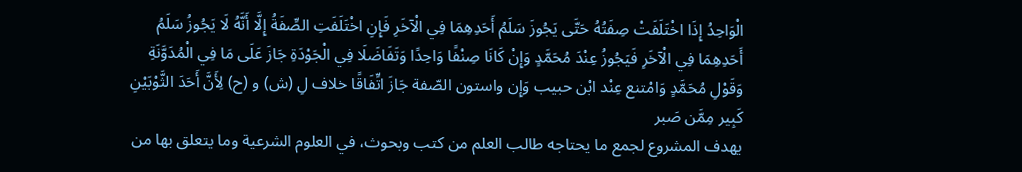الْوَاحِدُ إِذَا اخْتَلَفَتْ صِفَتُهُ حَتَّى يَجُوزَ سَلَمُ أَحَدِهِمَا فِي الْآخَرِ فَإِنِ اخْتَلَفَتِ الصِّفَةُ إِلَّا أَنَّهُ لَا يَجُوزُ سَلَمُ أَحَدِهِمَا فِي الْآخَرِ فَيَجُوزُ عِنْدَ مُحَمَّدٍ وَإِنْ كَانَا صِنْفًا وَاحِدًا وَتَفَاضَلَا فِي الْجَوْدَةِ جَازَ عَلَى مَا فِي الْمُدَوَّنَةِ وَقَوْلِ مُحَمَّدٍ وَامْتنع عِنْد ابْن حبيب وَإِن واستون الصّفة جَازَ اتِّفَاقًا خلاف لِ (ش) و (ح) لِأَنَّ أَحَدَ الثَّوْبَيْنِ كَبِير مِمَّن صَبر
يهدف المشروع لجمع ما يحتاجه طالب العلم من كتب وبحوث، في العلوم الشرعية وما يتعلق بها من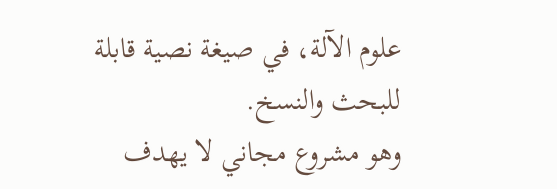علوم الآلة، في صيغة نصية قابلة للبحث والنسخ.
وهو مشروع مجاني لا يهدف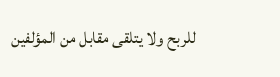للربح ولا يتلقى مقابل من المؤلفين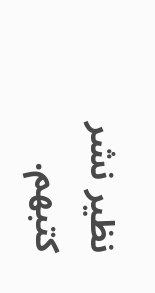نظير نشر كتبهم.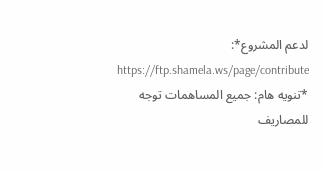لدعم المشروع*: https://ftp.shamela.ws/page/contribute
*تنويه هام: جميع المساهمات توجه للمصاريف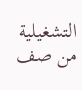التشغيلية من صف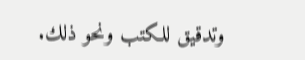وتدقيق للكتب ونحو ذلك.